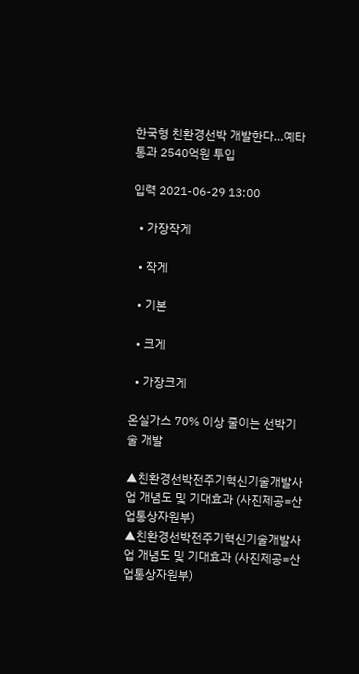한국형 친환경선박 개발한다…예타 통과 2540억원 투입

입력 2021-06-29 13:00

  • 가장작게

  • 작게

  • 기본

  • 크게

  • 가장크게

온실가스 70% 이상 줄이는 선박기술 개발

▲친환경선박전주기혁신기술개발사업 개념도 및 기대효과 (사진제공=산업통상자원부)
▲친환경선박전주기혁신기술개발사업 개념도 및 기대효과 (사진제공=산업통상자원부)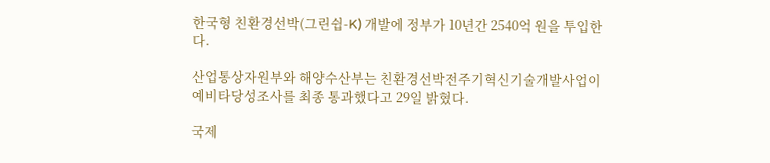한국형 친환경선박(그린쉽-K) 개발에 정부가 10년간 2540억 원을 투입한다.

산업통상자원부와 해양수산부는 친환경선박전주기혁신기술개발사업이 예비타당성조사를 최종 통과했다고 29일 밝혔다.

국제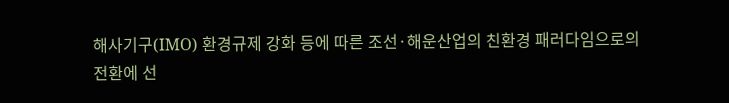해사기구(IMO) 환경규제 강화 등에 따른 조선·해운산업의 친환경 패러다임으로의 전환에 선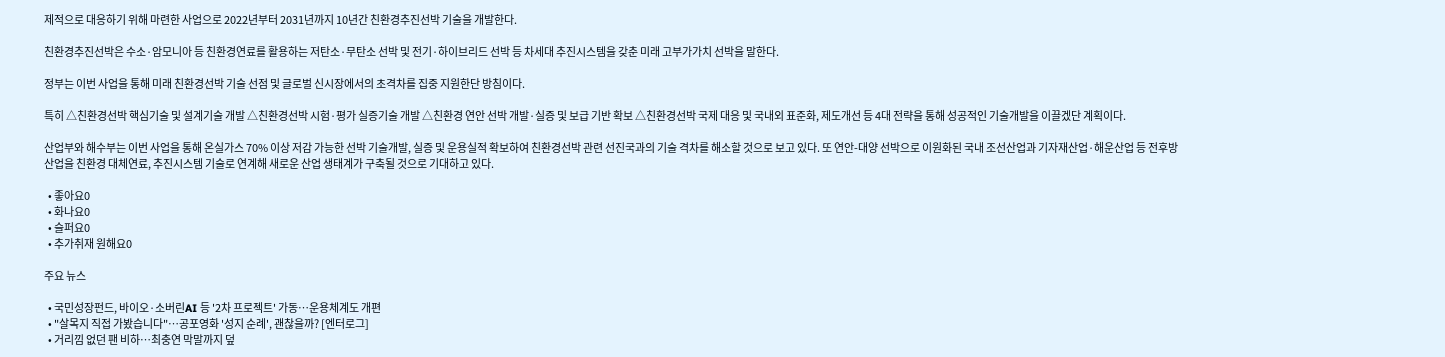제적으로 대응하기 위해 마련한 사업으로 2022년부터 2031년까지 10년간 친환경추진선박 기술을 개발한다.

친환경추진선박은 수소·암모니아 등 친환경연료를 활용하는 저탄소·무탄소 선박 및 전기·하이브리드 선박 등 차세대 추진시스템을 갖춘 미래 고부가가치 선박을 말한다.

정부는 이번 사업을 통해 미래 친환경선박 기술 선점 및 글로벌 신시장에서의 초격차를 집중 지원한단 방침이다.

특히 △친환경선박 핵심기술 및 설계기술 개발 △친환경선박 시험·평가 실증기술 개발 △친환경 연안 선박 개발·실증 및 보급 기반 확보 △친환경선박 국제 대응 및 국내외 표준화, 제도개선 등 4대 전략을 통해 성공적인 기술개발을 이끌겠단 계획이다.

산업부와 해수부는 이번 사업을 통해 온실가스 70% 이상 저감 가능한 선박 기술개발, 실증 및 운용실적 확보하여 친환경선박 관련 선진국과의 기술 격차를 해소할 것으로 보고 있다. 또 연안-대양 선박으로 이원화된 국내 조선산업과 기자재산업·해운산업 등 전후방 산업을 친환경 대체연료, 추진시스템 기술로 연계해 새로운 산업 생태계가 구축될 것으로 기대하고 있다.

  • 좋아요0
  • 화나요0
  • 슬퍼요0
  • 추가취재 원해요0

주요 뉴스

  • 국민성장펀드, 바이오·소버린AI 등 '2차 프로젝트' 가동…운용체계도 개편
  • "살목지 직접 가봤습니다"⋯공포영화 '성지 순례', 괜찮을까? [엔터로그]
  • 거리낌 없던 팬 비하…최충연 막말까지 덮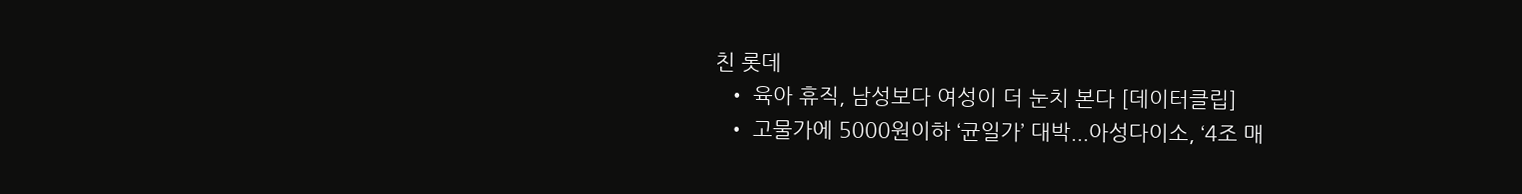친 롯데
  • 육아 휴직, 남성보다 여성이 더 눈치 본다 [데이터클립]
  • 고물가에 5000원이하 ‘균일가’ 대박...아성다이소, ‘4조 매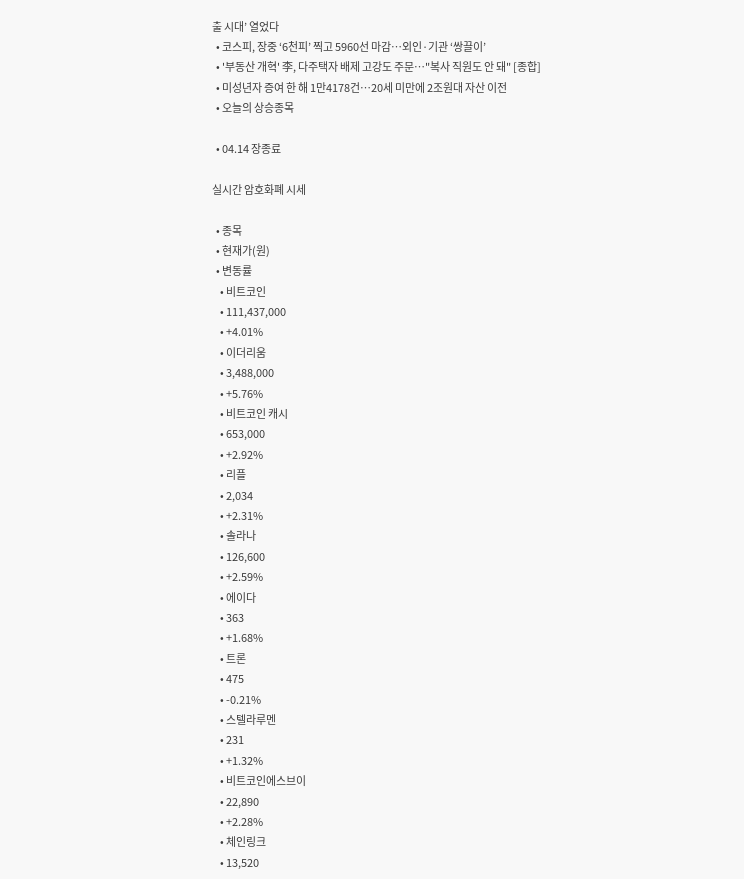출 시대’ 열었다
  • 코스피, 장중 ‘6천피’ 찍고 5960선 마감…외인·기관 ‘쌍끌이’
  • '부동산 개혁' 李, 다주택자 배제 고강도 주문…"복사 직원도 안 돼" [종합]
  • 미성년자 증여 한 해 1만4178건…20세 미만에 2조원대 자산 이전
  • 오늘의 상승종목

  • 04.14 장종료

실시간 암호화폐 시세

  • 종목
  • 현재가(원)
  • 변동률
    • 비트코인
    • 111,437,000
    • +4.01%
    • 이더리움
    • 3,488,000
    • +5.76%
    • 비트코인 캐시
    • 653,000
    • +2.92%
    • 리플
    • 2,034
    • +2.31%
    • 솔라나
    • 126,600
    • +2.59%
    • 에이다
    • 363
    • +1.68%
    • 트론
    • 475
    • -0.21%
    • 스텔라루멘
    • 231
    • +1.32%
    • 비트코인에스브이
    • 22,890
    • +2.28%
    • 체인링크
    • 13,520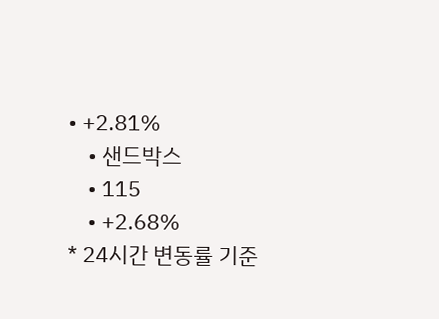• +2.81%
    • 샌드박스
    • 115
    • +2.68%
* 24시간 변동률 기준